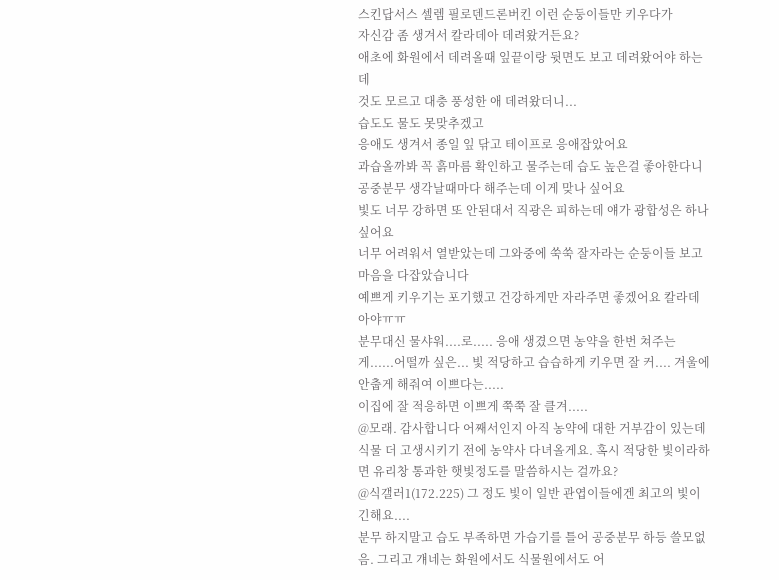스킨답서스 셀렘 필로덴드론버킨 이런 순둥이들만 키우다가
자신감 좀 생겨서 칼라데아 데려왔거든요?
애초에 화원에서 데려올때 잎끝이랑 뒷면도 보고 데려왔어야 하는데
것도 모르고 대충 풍성한 애 데려왔더니...
습도도 물도 못맞추겠고
응애도 생겨서 종일 잎 닦고 테이프로 응애잡았어요
과습올까봐 꼭 흙마름 확인하고 물주는데 습도 높은걸 좋아한다니 공중분무 생각날때마다 해주는데 이게 맞나 싶어요
빛도 너무 강하면 또 안된대서 직광은 피하는데 얘가 광합성은 하나 싶어요
너무 어려워서 열받았는데 그와중에 쑥쑥 잘자라는 순둥이들 보고 마음을 다잡았습니다
예쁘게 키우기는 포기했고 건강하게만 자라주면 좋겠어요 칼라데아야ㅠㅠ
분무대신 물샤워....로..... 응애 생겼으면 농약을 한번 쳐주는게......어떨까 싶은... 빛 적당하고 습습하게 키우면 잘 커.... 겨울에 안춥게 해줘여 이쁘다는.....
이집에 잘 적응하면 이쁘게 쭉쭉 잘 클겨.....
@모래. 감사합니다 어째서인지 아직 농약에 대한 거부감이 있는데 식물 더 고생시키기 전에 농약사 다녀올게요. 혹시 적당한 빛이라하면 유리창 통과한 햇빛정도를 말씀하시는 걸까요?
@식갤러1(172.225) 그 정도 빛이 일반 관엽이들에겐 최고의 빛이긴해요....
분무 하지말고 습도 부족하면 가습기를 틀어 공중분무 하등 쓸모없음. 그리고 걔네는 화원에서도 식물원에서도 어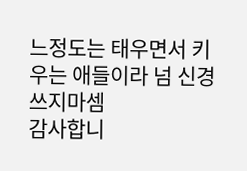느정도는 태우면서 키우는 애들이라 넘 신경쓰지마셈
감사합니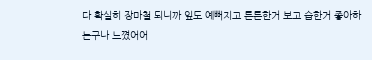다 확실히 장마철 되니까 잎도 예뻐지고 튼튼한거 보고 습한거 좋아하는구나 느꼈어어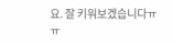요. 잘 키워보겠습니다ㅠㅠ